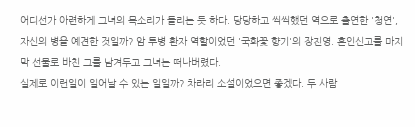어디선가 아련하게 그녀의 목소리가 들리는 듯 하다. 당당하고 씩씩했던 역으로 출연한 '청연', 자신의 병을 예견한 것일까? 암 투병 환자 역할이었던 '국화꽃 향기'의 장진영. 혼인신고를 마지막 선물로 바친 그를 남겨두고 그녀는 떠나버렸다.
실제로 이런일이 일어날 수 있는 일일까? 차라리 소설이었으면 좋겠다. 두 사람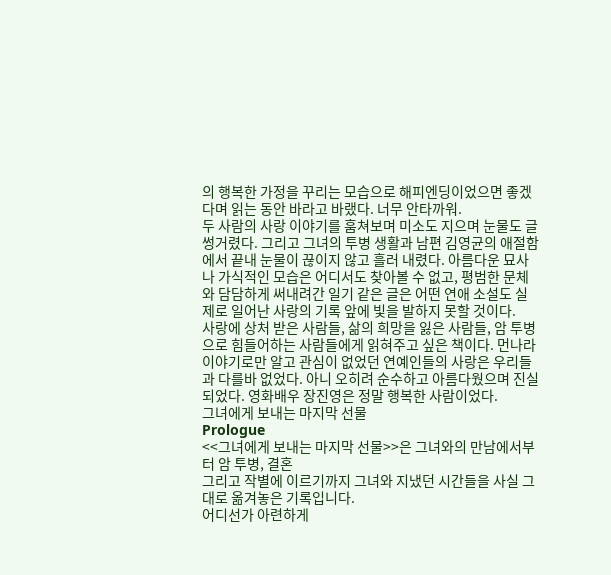의 행복한 가정을 꾸리는 모습으로 해피엔딩이었으면 좋겠다며 읽는 동안 바라고 바랬다. 너무 안타까워.
두 사람의 사랑 이야기를 훔쳐보며 미소도 지으며 눈물도 글썽거렸다. 그리고 그녀의 투병 생활과 남편 김영균의 애절함에서 끝내 눈물이 끊이지 않고 흘러 내렸다. 아름다운 묘사나 가식적인 모습은 어디서도 찾아볼 수 없고, 평범한 문체와 담담하게 써내려간 일기 같은 글은 어떤 연애 소설도 실제로 일어난 사랑의 기록 앞에 빛을 발하지 못할 것이다.
사랑에 상처 받은 사람들, 삶의 희망을 잃은 사람들, 암 투병으로 힘들어하는 사람들에게 읽혀주고 싶은 책이다. 먼나라 이야기로만 알고 관심이 없었던 연예인들의 사랑은 우리들과 다를바 없었다. 아니 오히려 순수하고 아름다웠으며 진실되었다. 영화배우 장진영은 정말 행복한 사람이었다.
그녀에게 보내는 마지막 선물
Prologue
<<그녀에게 보내는 마지막 선물>>은 그녀와의 만남에서부터 암 투병, 결혼
그리고 작별에 이르기까지 그녀와 지냈던 시간들을 사실 그대로 옮겨놓은 기록입니다.
어디선가 아련하게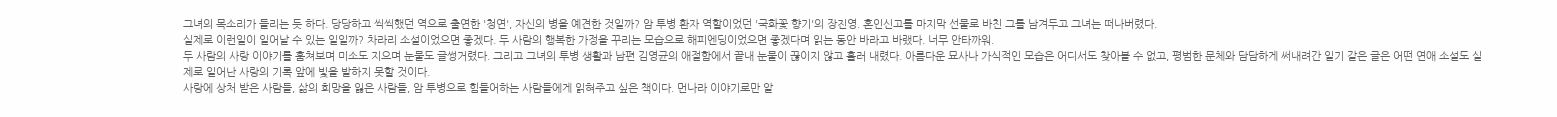그녀의 목소리가 들리는 듯 하다. 당당하고 씩씩했던 역으로 출연한 '청연', 자신의 병을 예견한 것일까? 암 투병 환자 역할이었던 '국화꽃 향기'의 장진영. 혼인신고를 마지막 선물로 바친 그를 남겨두고 그녀는 떠나버렸다.
실제로 이런일이 일어날 수 있는 일일까? 차라리 소설이었으면 좋겠다. 두 사람의 행복한 가정을 꾸리는 모습으로 해피엔딩이었으면 좋겠다며 읽는 동안 바라고 바랬다. 너무 안타까워.
두 사람의 사랑 이야기를 훔쳐보며 미소도 지으며 눈물도 글썽거렸다. 그리고 그녀의 투병 생활과 남편 김영균의 애절함에서 끝내 눈물이 끊이지 않고 흘러 내렸다. 아름다운 묘사나 가식적인 모습은 어디서도 찾아볼 수 없고, 평범한 문체와 담담하게 써내려간 일기 같은 글은 어떤 연애 소설도 실제로 일어난 사랑의 기록 앞에 빛을 발하지 못할 것이다.
사랑에 상처 받은 사람들, 삶의 희망을 잃은 사람들, 암 투병으로 힘들어하는 사람들에게 읽혀주고 싶은 책이다. 먼나라 이야기로만 알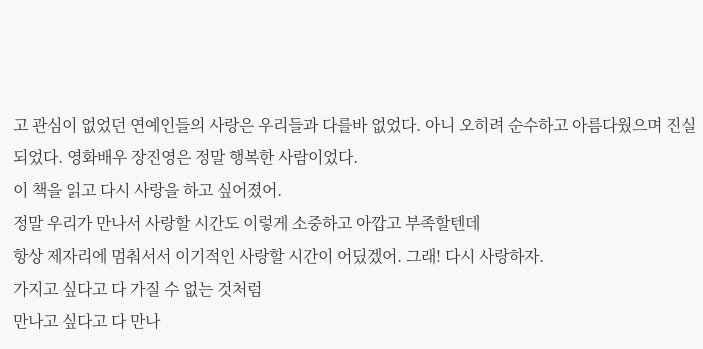고 관심이 없었던 연예인들의 사랑은 우리들과 다를바 없었다. 아니 오히려 순수하고 아름다웠으며 진실되었다. 영화배우 장진영은 정말 행복한 사람이었다.
이 책을 읽고 다시 사랑을 하고 싶어졌어.
정말 우리가 만나서 사랑할 시간도 이렇게 소중하고 아깝고 부족할텐데
항상 제자리에 멈춰서서 이기적인 사랑할 시간이 어딨겠어. 그래! 다시 사랑하자.
가지고 싶다고 다 가질 수 없는 것처럼
만나고 싶다고 다 만나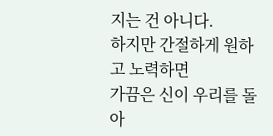지는 건 아니다.
하지만 간절하게 원하고 노력하면
가끔은 신이 우리를 돌아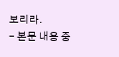보리라.
- 본문 내용 중